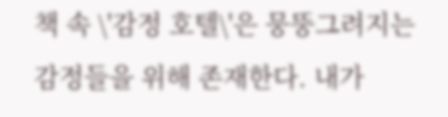책 속 \'감정 호텔\'은 뭉뚱그려지는 감정들을 위해 존재한다. 내가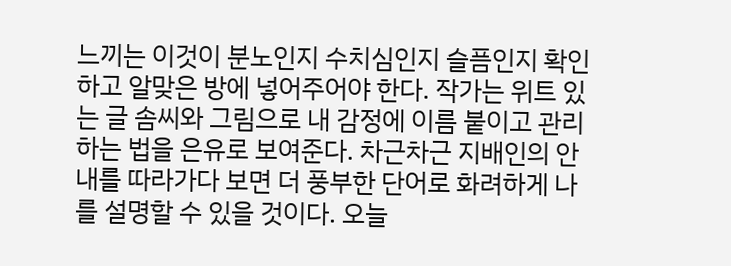느끼는 이것이 분노인지 수치심인지 슬픔인지 확인하고 알맞은 방에 넣어주어야 한다. 작가는 위트 있는 글 솜씨와 그림으로 내 감정에 이름 붙이고 관리하는 법을 은유로 보여준다. 차근차근 지배인의 안내를 따라가다 보면 더 풍부한 단어로 화려하게 나를 설명할 수 있을 것이다. 오늘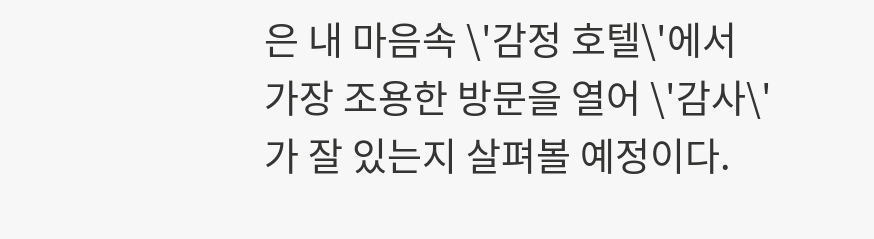은 내 마음속 \'감정 호텔\'에서 가장 조용한 방문을 열어 \'감사\'가 잘 있는지 살펴볼 예정이다.